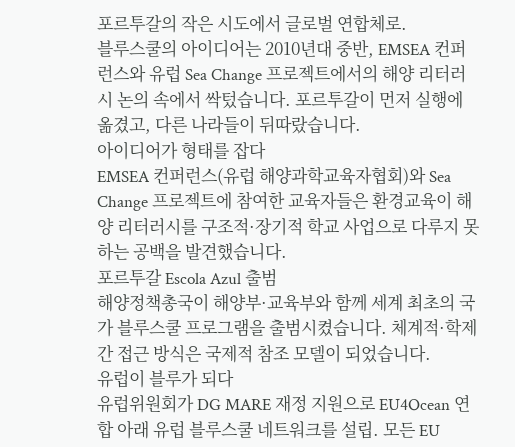포르투갈의 작은 시도에서 글로벌 연합체로.
블루스쿨의 아이디어는 2010년대 중반, EMSEA 컨퍼런스와 유럽 Sea Change 프로젝트에서의 해양 리터러시 논의 속에서 싹텄습니다. 포르투갈이 먼저 실행에 옮겼고, 다른 나라들이 뒤따랐습니다.
아이디어가 형태를 잡다
EMSEA 컨퍼런스(유럽 해양과학교육자협회)와 Sea Change 프로젝트에 참여한 교육자들은 환경교육이 해양 리터러시를 구조적·장기적 학교 사업으로 다루지 못하는 공백을 발견했습니다.
포르투갈 Escola Azul 출범
해양정책총국이 해양부·교육부와 함께 세계 최초의 국가 블루스쿨 프로그램을 출범시켰습니다. 체계적·학제간 접근 방식은 국제적 참조 모델이 되었습니다.
유럽이 블루가 되다
유럽위원회가 DG MARE 재정 지원으로 EU4Ocean 연합 아래 유럽 블루스쿨 네트워크를 설립. 모든 EU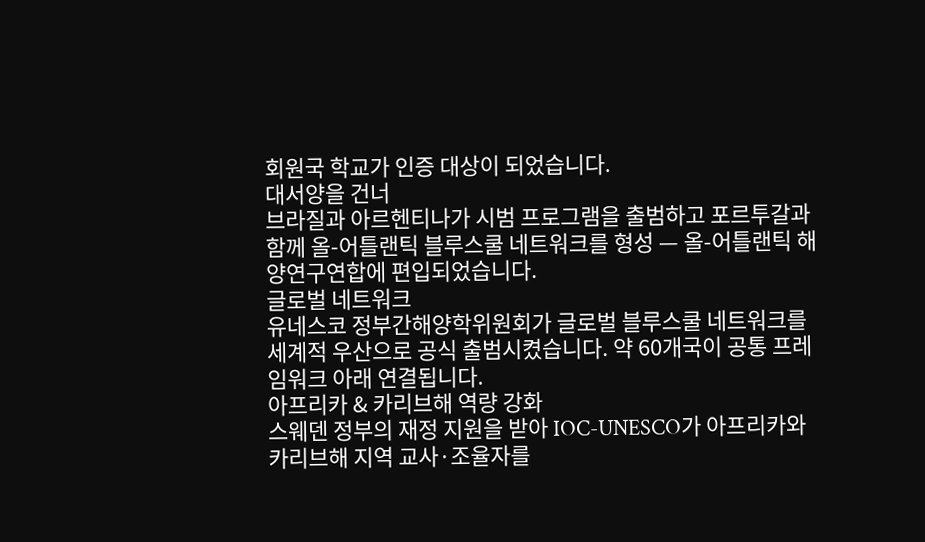회원국 학교가 인증 대상이 되었습니다.
대서양을 건너
브라질과 아르헨티나가 시범 프로그램을 출범하고 포르투갈과 함께 올-어틀랜틱 블루스쿨 네트워크를 형성 — 올-어틀랜틱 해양연구연합에 편입되었습니다.
글로벌 네트워크
유네스코 정부간해양학위원회가 글로벌 블루스쿨 네트워크를 세계적 우산으로 공식 출범시켰습니다. 약 60개국이 공통 프레임워크 아래 연결됩니다.
아프리카 & 카리브해 역량 강화
스웨덴 정부의 재정 지원을 받아 IOC-UNESCO가 아프리카와 카리브해 지역 교사·조율자를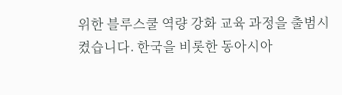위한 블루스쿨 역량 강화 교육 과정을 출범시켰습니다. 한국을 비롯한 동아시아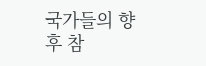국가들의 향후 참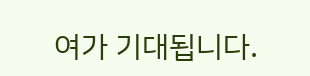여가 기대됩니다.